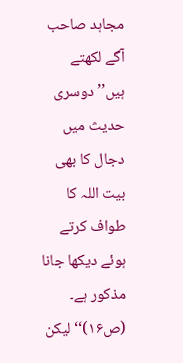مجاہد صاحب آگے لکھتے ہیں’’دوسری حدیث میں دجال کا بھی بیت اللہ کا طواف کرتے ہوئے دیکھا جانا مذکور ہے۔ (ص۱۶)‘‘ لیکن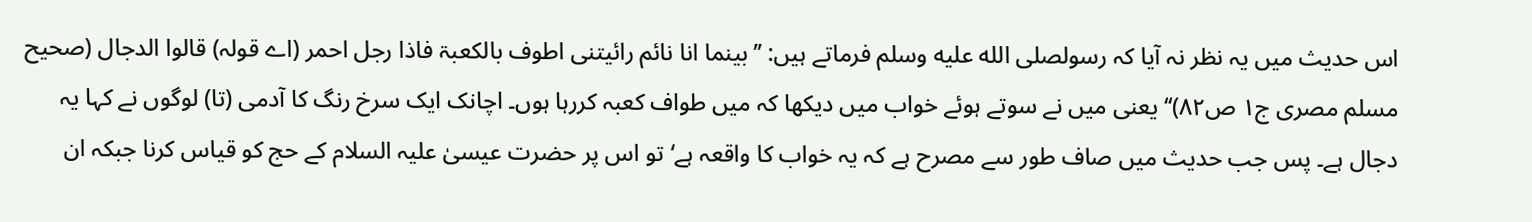اس حدیث میں یہ نظر نہ آیا کہ رسولصلى الله عليه وسلم فرماتے ہیں: ’’بینما انا نائم رائیتنی اطوف بالکعبۃ فاذا رجل احمر (اے قولہ) قالوا الدجال (صحیح مسلم مصری ج۱ ص۸۲)‘‘ یعنی میں نے سوتے ہوئے خواب میں دیکھا کہ میں طواف کعبہ کررہا ہوں۔ اچانک ایک سرخ رنگ کا آدمی (تا) لوگوں نے کہا یہ دجال ہے۔ پس جب حدیث میں صاف طور سے مصرح ہے کہ یہ خواب کا واقعہ ہے‘ تو اس پر حضرت عیسیٰ علیہ السلام کے حج کو قیاس کرنا جبکہ ان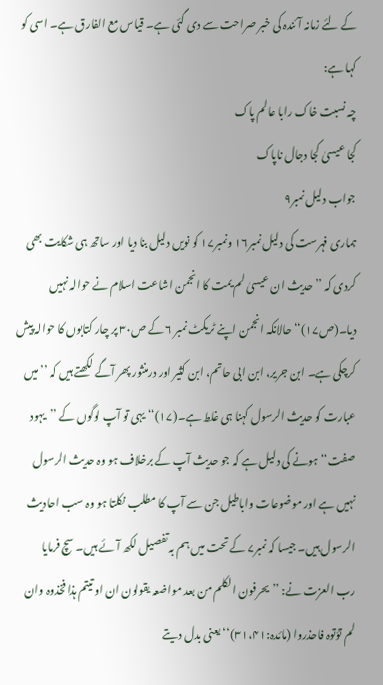کے لئے زمانہ آئندہ کی خبر صراحت سے دی گئی ہے۔ قیاس مع الفارق ہے۔ اسی کو کہا ہے:
چہ نسبت خاک رابا عالم پاک
کجا عیسیٰ کجا دجال ناپاک
جواب دلیل نمبر۹
ہماری فہرست کی دلیل نمبر۱۶ ونمبر۱۷ کو نویں دلیل بنا دیا اور ساتھ ہی شکایت بھی کردی کہ ’’حدیث ان عیسیٰ لم یمت کا انجمن اشاعت اسلام نے حوالہ نہیں دیا۔(ص۱۷)‘‘حالانکہ انجمن اپنے ٹریکٹ نمبر ۶ کے ص۳۰ پر چار کتابوں کا حوالہ پیش کرچکی ہے۔ ابن جریر، ابن ابی حاتم، ابن کثیر اور درمنثور پھر آگے لکھتے ہیں کہ ’’میں عبارت کو حدیث الرسول کہنا ہی غلط ہے۔(۱۷)‘‘ یہی تو آپ لوگوں کے ’’یہود صفت‘‘ ہونے کی دلیل ہے کہ جو حدیث آپ کے برخلاف ہو وہ حدیث الرسول نہیں ہے اور موضوعات واباطیل جن سے آپ کا مطلب نکلتا ہو وہ سب احادیث الرسول ہیں۔ جیسا کہ نمبر۷ کے تحت میں ہم بہ تفصیل لکھ آئے ہیں۔ سچ فرمایا رب العزت نے: ’’یحرفون الکلم من بعد مواضعہ یقولون ان او تیتم ہذا فخذوہ وان لم تؤتوہ فاحذروا (مائدہ:۳۱،۴۱)‘‘ یعنی بدل دیتے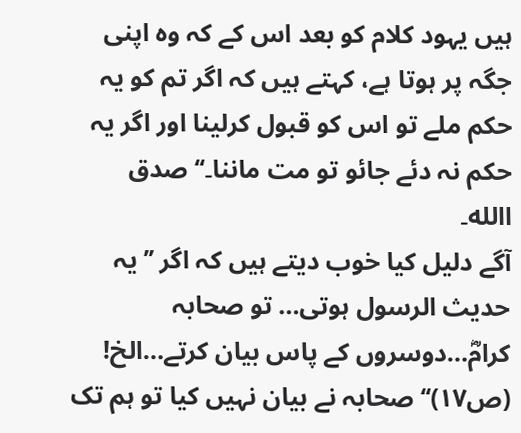ہیں یہود کلام کو بعد اس کے کہ وہ اپنی جگہ پر ہوتا ہے، کہتے ہیں کہ اگر تم کو یہ حکم ملے تو اس کو قبول کرلینا اور اگر یہ حکم نہ دئے جائو تو مت ماننا۔‘‘ صدق االله۔
آگے دلیل کیا خوب دیتے ہیں کہ اگر ’’یہ حدیث الرسول ہوتی… تو صحابہ کرامؓ…دوسروں کے پاس بیان کرتے…الخ! (ص۱۷)‘‘ صحابہ نے بیان نہیں کیا تو ہم تک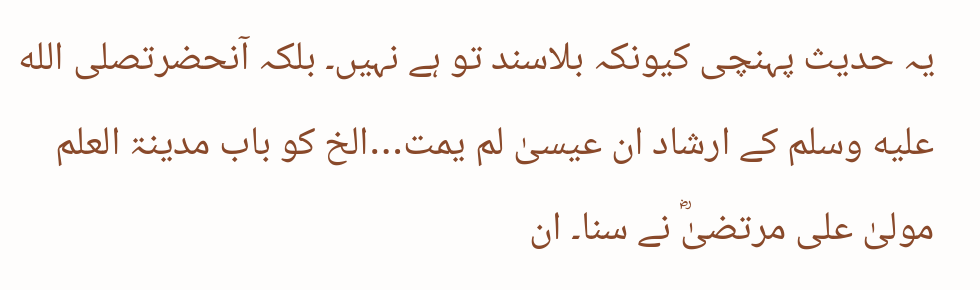یہ حدیث پہنچی کیونکہ بلاسند تو ہے نہیں۔ بلکہ آنحضرتصلى الله عليه وسلم کے ارشاد ان عیسیٰ لم یمت…الخ کو باب مدینۃ العلم مولیٰ علی مرتضیٰؓ نے سنا۔ ان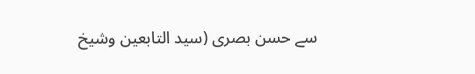سے حسن بصری (سید التابعین وشیخ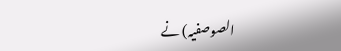الصوصفیہ) نے